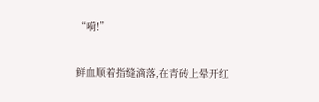“嗬!”

鲜血顺着指缝滴落,在青砖上晕开红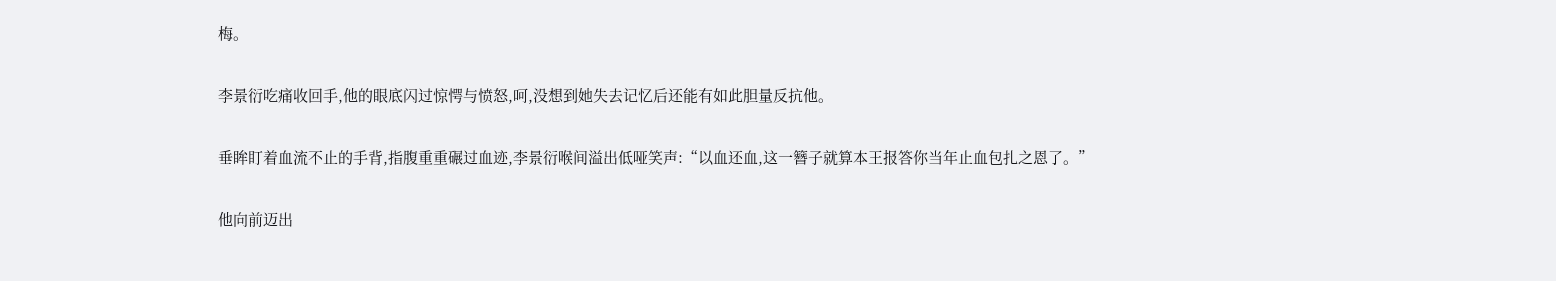梅。

李景衍吃痛收回手,他的眼底闪过惊愕与愤怒,呵,没想到她失去记忆后还能有如此胆量反抗他。

垂眸盯着血流不止的手背,指腹重重碾过血迹,李景衍喉间溢出低哑笑声:“以血还血,这一簪子就算本王报答你当年止血包扎之恩了。”

他向前迈出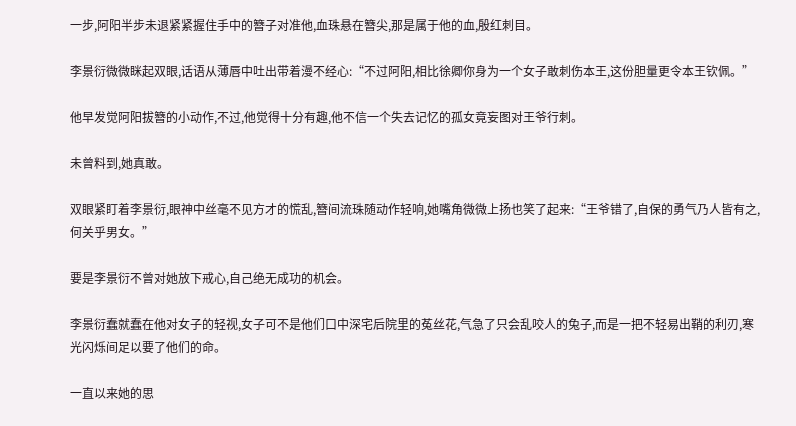一步,阿阳半步未退紧紧握住手中的簪子对准他,血珠悬在簪尖,那是属于他的血,殷红刺目。

李景衍微微眯起双眼,话语从薄唇中吐出带着漫不经心:“不过阿阳,相比徐卿你身为一个女子敢刺伤本王,这份胆量更令本王钦佩。”

他早发觉阿阳拔簪的小动作,不过,他觉得十分有趣,他不信一个失去记忆的孤女竟妄图对王爷行刺。

未曾料到,她真敢。

双眼紧盯着李景衍,眼神中丝毫不见方才的慌乱,簪间流珠随动作轻响,她嘴角微微上扬也笑了起来:“王爷错了,自保的勇气乃人皆有之,何关乎男女。”

要是李景衍不曾对她放下戒心,自己绝无成功的机会。

李景衍蠢就蠢在他对女子的轻视,女子可不是他们口中深宅后院里的菟丝花,气急了只会乱咬人的兔子,而是一把不轻易出鞘的利刃,寒光闪烁间足以要了他们的命。

一直以来她的思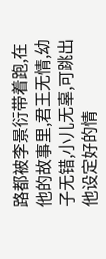路都被李景衍带着跑,在他的故事里,君王无情,幼子无错,小儿无辜,可跳出他设定好的情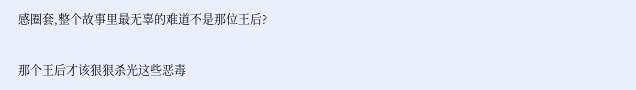感圈套,整个故事里最无辜的难道不是那位王后?

那个王后才该狠狠杀光这些恶毒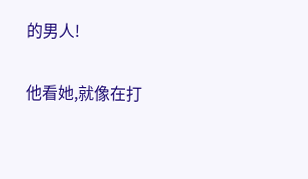的男人!

他看她,就像在打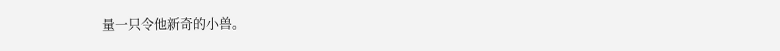量一只令他新奇的小兽。